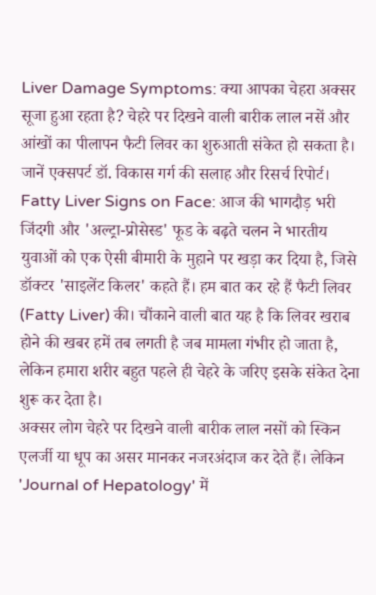Liver Damage Symptoms: क्या आपका चेहरा अक्सर सूजा हुआ रहता है? चेहरे पर दिखने वाली बारीक लाल नसें और आंखों का पीलापन फैटी लिवर का शुरुआती संकेत हो सकता है। जानें एक्सपर्ट डॉ. विकास गर्ग की सलाह और रिसर्च रिपोर्ट।
Fatty Liver Signs on Face: आज की भागदौड़ भरी जिंदगी और 'अल्ट्रा-प्रोसेस्ड' फूड के बढ़ते चलन ने भारतीय युवाओं को एक ऐसी बीमारी के मुहाने पर खड़ा कर दिया है, जिसे डॉक्टर 'साइलेंट किलर' कहते हैं। हम बात कर रहे हैं फैटी लिवर (Fatty Liver) की। चौंकाने वाली बात यह है कि लिवर खराब होने की खबर हमें तब लगती है जब मामला गंभीर हो जाता है, लेकिन हमारा शरीर बहुत पहले ही चेहरे के जरिए इसके संकेत देना शुरू कर देता है।
अक्सर लोग चेहरे पर दिखने वाली बारीक लाल नसों को स्किन एलर्जी या धूप का असर मानकर नजरअंदाज कर देते हैं। लेकिन 'Journal of Hepatology' में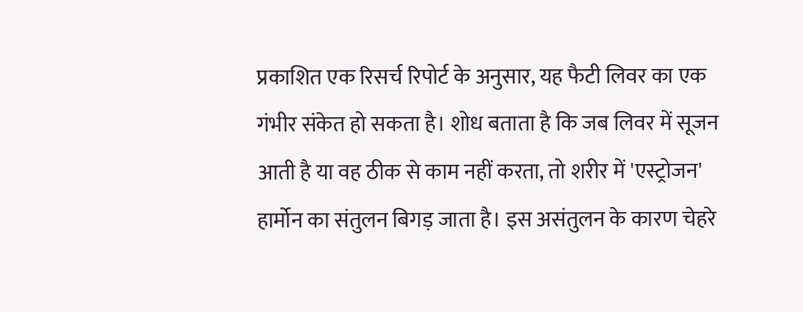प्रकाशित एक रिसर्च रिपोर्ट के अनुसार, यह फैटी लिवर का एक गंभीर संकेत हो सकता है। शोध बताता है कि जब लिवर में सूजन आती है या वह ठीक से काम नहीं करता, तो शरीर में 'एस्ट्रोजन' हार्मोन का संतुलन बिगड़ जाता है। इस असंतुलन के कारण चेहरे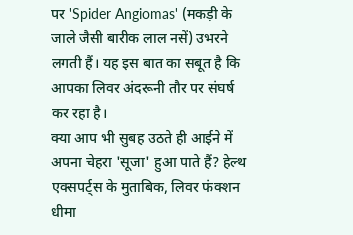पर 'Spider Angiomas' (मकड़ी के जाले जैसी बारीक लाल नसें) उभरने लगती हैं। यह इस बात का सबूत है कि आपका लिवर अंदरूनी तौर पर संघर्ष कर रहा है।
क्या आप भी सुबह उठते ही आईने में अपना चेहरा 'सूजा' हुआ पाते हैं? हेल्थ एक्सपर्ट्स के मुताबिक, लिवर फंक्शन धीमा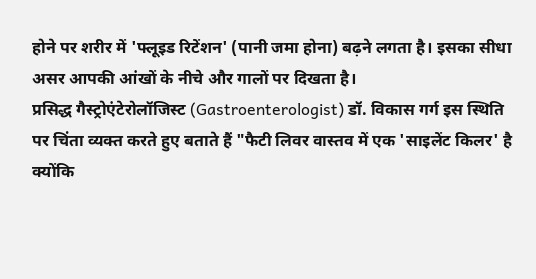होने पर शरीर में 'फ्लूइड रिटेंशन' (पानी जमा होना) बढ़ने लगता है। इसका सीधा असर आपकी आंखों के नीचे और गालों पर दिखता है।
प्रसिद्ध गैस्ट्रोएंटेरोलॉजिस्ट (Gastroenterologist) डॉ. विकास गर्ग इस स्थिति पर चिंता व्यक्त करते हुए बताते हैं "फैटी लिवर वास्तव में एक 'साइलेंट किलर' है क्योंकि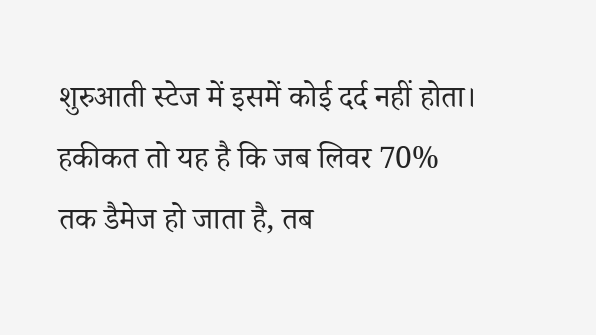शुरुआती स्टेज में इसमें कोई दर्द नहीं होता। हकीकत तो यह है कि जब लिवर 70% तक डैमेज हो जाता है, तब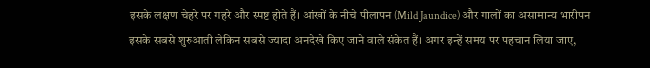इसके लक्षण चेहरे पर गहरे और स्पष्ट होते हैं। आंखों के नीचे पीलापन (Mild Jaundice) और गालों का असामान्य भारीपन इसके सबसे शुरुआती लेकिन सबसे ज्यादा अनदेखे किए जाने वाले संकेत हैं। अगर इन्हें समय पर पहचान लिया जाए,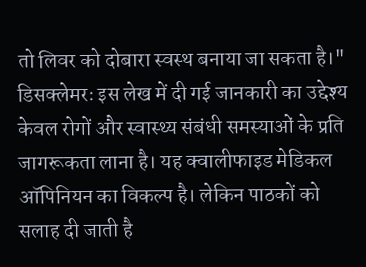तो लिवर को दोबारा स्वस्थ बनाया जा सकता है।"
डिसक्लेमरः इस लेख में दी गई जानकारी का उद्देश्य केवल रोगों और स्वास्थ्य संबंधी समस्याओं के प्रति जागरूकता लाना है। यह क्वालीफाइड मेडिकल ऑपिनियन का विकल्प है। लेकिन पाठकों को सलाह दी जाती है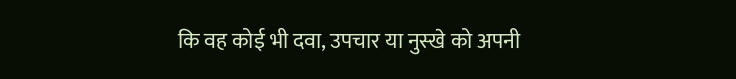कि वह कोई भी दवा, उपचार या नुस्खे को अपनी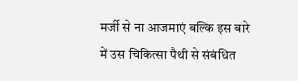मर्जी से ना आजमाएं बल्कि इस बारे में उस चिकित्सा पैथी से संबंधित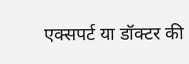एक्सपर्ट या डॉक्टर की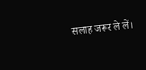सलाह जरूर ले लें।